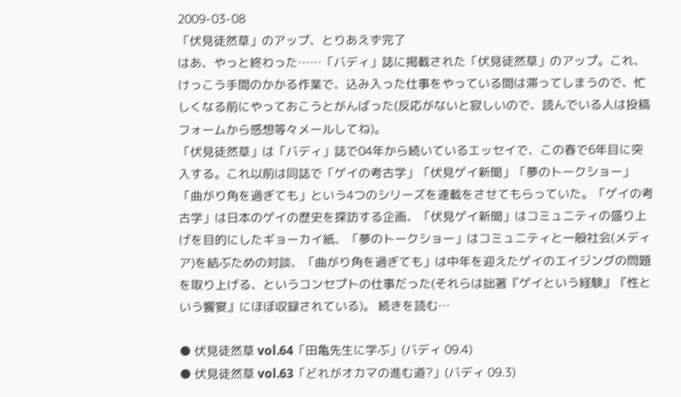2009-03-08
「伏見徒然草」のアップ、とりあえず完了
はあ、やっと終わった……「バディ」誌に掲載された「伏見徒然草」のアップ。これ、けっこう手間のかかる作業で、込み入った仕事をやっている間は滞ってしまうので、忙しくなる前にやっておこうとがんばった(反応がないと寂しいので、読んでいる人は投稿フォームから感想等々メールしてね)。
「伏見徒然草」は「バディ」誌で04年から続いているエッセイで、この春で6年目に突入する。これ以前は同誌で「ゲイの考古学」「伏見ゲイ新聞」「夢のトークショー」「曲がり角を過ぎても」という4つのシリーズを連載をさせてもらっていた。「ゲイの考古学」は日本のゲイの歴史を探訪する企画、「伏見ゲイ新聞」はコミュニティの盛り上げを目的にしたギョーカイ紙、「夢のトークショー」はコミュニティと一般社会(メディア)を結ぶための対談、「曲がり角を過ぎても」は中年を迎えたゲイのエイジングの問題を取り上げる、というコンセプトの仕事だった(それらは拙著『ゲイという経験』『性という饗宴』にほぼ収録されている)。 続きを読む…

● 伏見徒然草 vol.64「田亀先生に学ぶ」(バディ 09.4)
● 伏見徒然草 vol.63「どれがオカマの進む道?」(バディ 09.3)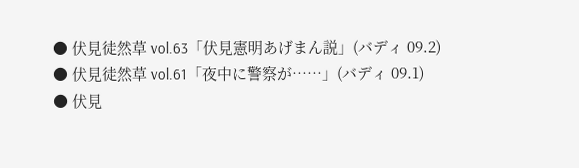● 伏見徒然草 vol.63「伏見憲明あげまん説」(バディ 09.2)
● 伏見徒然草 vol.61「夜中に警察が……」(バディ 09.1)
● 伏見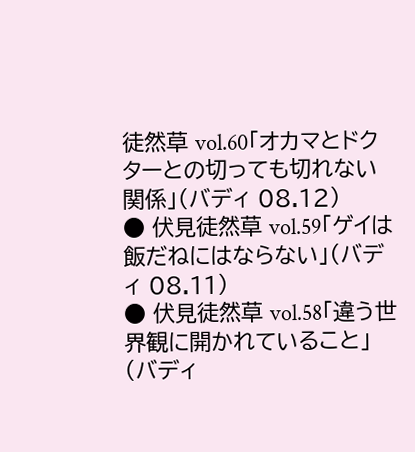徒然草 vol.60「オカマとドクターとの切っても切れない関係」(バディ 08.12)
● 伏見徒然草 vol.59「ゲイは飯だねにはならない」(バディ 08.11)
● 伏見徒然草 vol.58「違う世界観に開かれていること」(バディ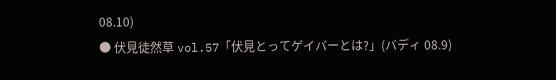08.10)
● 伏見徒然草 vol.57「伏見とってゲイバーとは?」(バディ 08.9)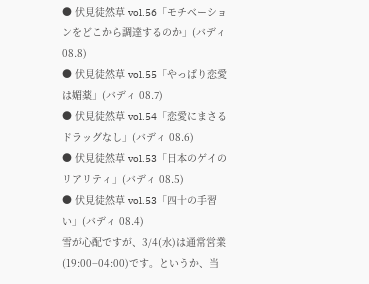● 伏見徒然草 vol.56「モチベーションをどこから調達するのか」(バディ 08.8)
● 伏見徒然草 vol.55「やっぱり恋愛は媚薬」(バディ 08.7)
● 伏見徒然草 vol.54「恋愛にまさるドラッグなし」(バディ 08.6)
● 伏見徒然草 vol.53「日本のゲイのリアリティ」(バディ 08.5)
● 伏見徒然草 vol.53「四十の手習い」(バディ 08.4)
雪が心配ですが、3/4(水)は通常営業(19:00−04:00)です。というか、当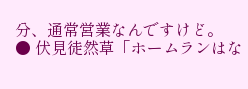分、通常営業なんですけど。
● 伏見徒然草「ホームランはな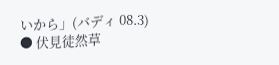いから」(バディ 08.3)
● 伏見徒然草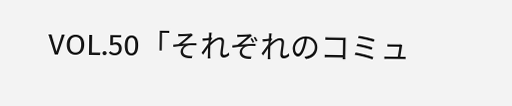VOL.50「それぞれのコミュ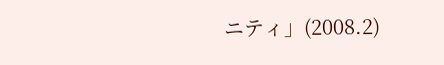ニティ」(2008.2)